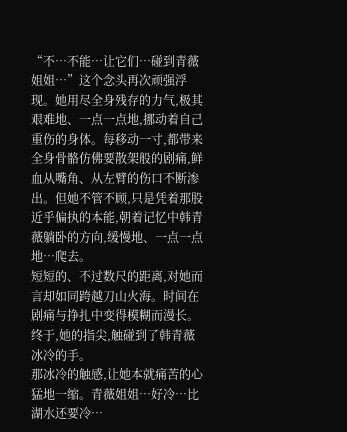“不…不能…让它们…碰到青薇姐姐…”这个念头再次顽强浮现。她用尽全身残存的力气,极其艰难地、一点一点地,挪动着自己重伤的身体。每移动一寸,都带来全身骨骼仿佛要散架般的剧痛,鲜血从嘴角、从左臂的伤口不断渗出。但她不管不顾,只是凭着那股近乎偏执的本能,朝着记忆中韩青薇躺卧的方向,缓慢地、一点一点地…爬去。
短短的、不过数尺的距离,对她而言却如同跨越刀山火海。时间在剧痛与挣扎中变得模糊而漫长。终于,她的指尖,触碰到了韩青薇冰冷的手。
那冰冷的触感,让她本就痛苦的心猛地一缩。青薇姐姐…好冷…比湖水还要冷…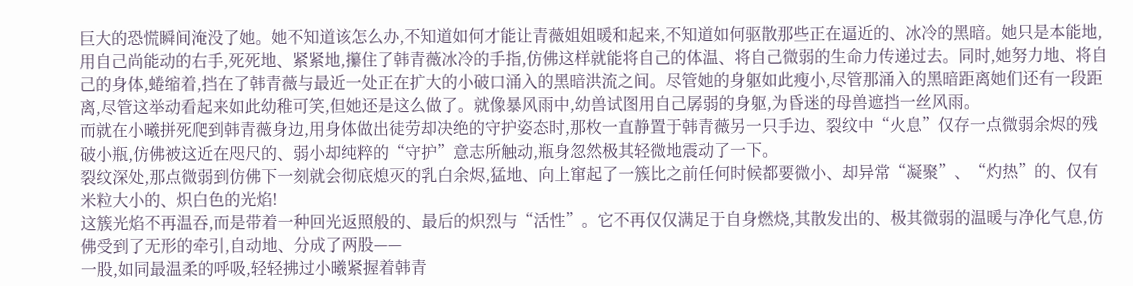巨大的恐慌瞬间淹没了她。她不知道该怎么办,不知道如何才能让青薇姐姐暖和起来,不知道如何驱散那些正在逼近的、冰冷的黑暗。她只是本能地,用自己尚能动的右手,死死地、紧紧地,攥住了韩青薇冰冷的手指,仿佛这样就能将自己的体温、将自己微弱的生命力传递过去。同时,她努力地、将自己的身体,蜷缩着,挡在了韩青薇与最近一处正在扩大的小破口涌入的黑暗洪流之间。尽管她的身躯如此瘦小,尽管那涌入的黑暗距离她们还有一段距离,尽管这举动看起来如此幼稚可笑,但她还是这么做了。就像暴风雨中,幼兽试图用自己孱弱的身躯,为昏迷的母兽遮挡一丝风雨。
而就在小曦拼死爬到韩青薇身边,用身体做出徒劳却决绝的守护姿态时,那枚一直静置于韩青薇另一只手边、裂纹中“火息”仅存一点微弱余烬的残破小瓶,仿佛被这近在咫尺的、弱小却纯粹的“守护”意志所触动,瓶身忽然极其轻微地震动了一下。
裂纹深处,那点微弱到仿佛下一刻就会彻底熄灭的乳白余烬,猛地、向上窜起了一簇比之前任何时候都要微小、却异常“凝聚”、“灼热”的、仅有米粒大小的、炽白色的光焰!
这簇光焰不再温吞,而是带着一种回光返照般的、最后的炽烈与“活性”。它不再仅仅满足于自身燃烧,其散发出的、极其微弱的温暖与净化气息,仿佛受到了无形的牵引,自动地、分成了两股——
一股,如同最温柔的呼吸,轻轻拂过小曦紧握着韩青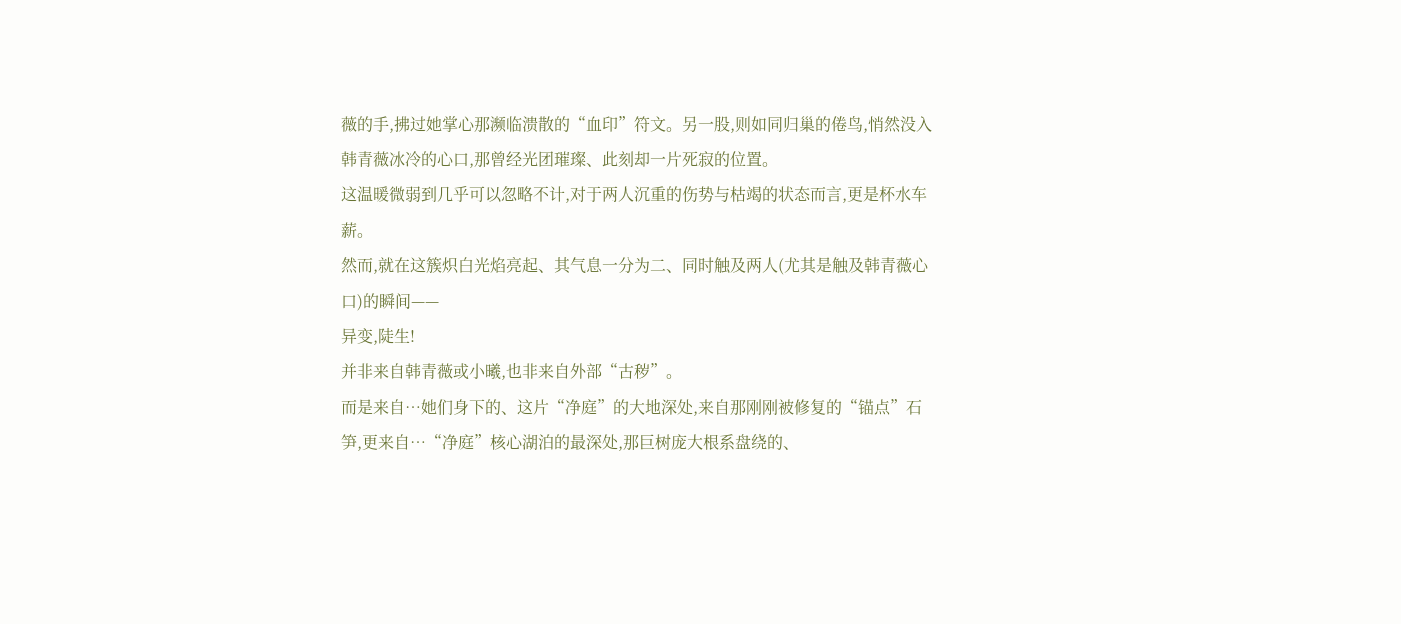薇的手,拂过她掌心那濒临溃散的“血印”符文。另一股,则如同归巢的倦鸟,悄然没入韩青薇冰冷的心口,那曾经光团璀璨、此刻却一片死寂的位置。
这温暖微弱到几乎可以忽略不计,对于两人沉重的伤势与枯竭的状态而言,更是杯水车薪。
然而,就在这簇炽白光焰亮起、其气息一分为二、同时触及两人(尤其是触及韩青薇心口)的瞬间——
异变,陡生!
并非来自韩青薇或小曦,也非来自外部“古秽”。
而是来自…她们身下的、这片“净庭”的大地深处,来自那刚刚被修复的“锚点”石笋,更来自…“净庭”核心湖泊的最深处,那巨树庞大根系盘绕的、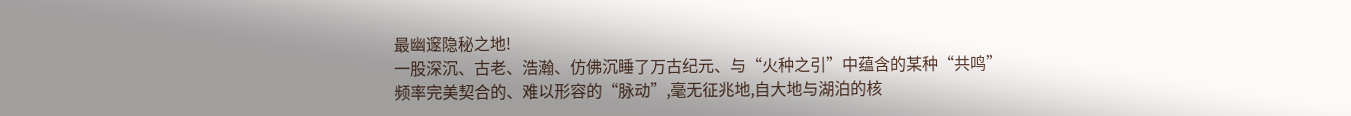最幽邃隐秘之地!
一股深沉、古老、浩瀚、仿佛沉睡了万古纪元、与“火种之引”中蕴含的某种“共鸣”频率完美契合的、难以形容的“脉动”,毫无征兆地,自大地与湖泊的核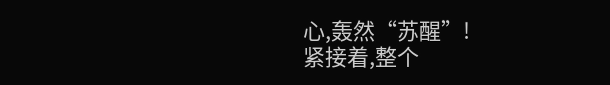心,轰然“苏醒”!
紧接着,整个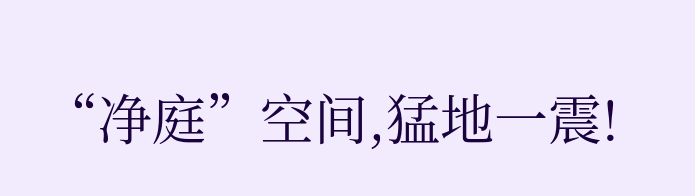“净庭”空间,猛地一震!